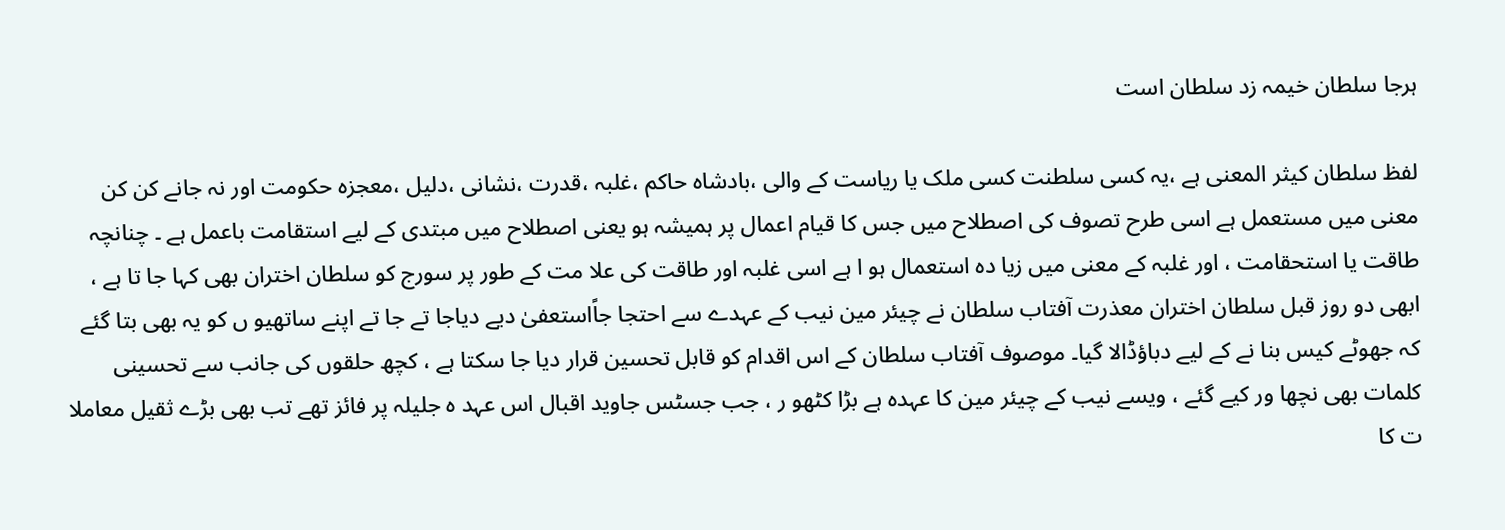ہرجا سلطان خیمہ زد سلطان است

لفظ سلطان کیثر المعنی ہے ،یہ کسی سلطنت کسی ملک یا ریاست کے والی ،بادشاہ حاکم ،غلبہ ،قدرت ،نشانی ،دلیل ،معجزہ حکومت اور نہ جانے کن کن معنی میں مستعمل ہے اسی طرح تصوف کی اصطلاح میں جس کا قیام اعمال پر ہمیشہ ہو یعنی اصطلاح میں مبتدی کے لیے استقامت باعمل ہے ۔ چنانچہ طاقت یا استحقامت ، اور غلبہ کے معنی میں زیا دہ استعمال ہو ا ہے اسی غلبہ اور طاقت کی علا مت کے طور پر سورج کو سلطان اختران بھی کہا جا تا ہے ، ابھی دو روز قبل سلطان اختران معذرت آفتاب سلطان نے چیئر مین نیب کے عہدے سے احتجا جاًاستعفیٰ دیے دیاجا تے جا تے اپنے ساتھیو ں کو یہ بھی بتا گئے کہ جھوٹے کیس بنا نے کے لیے دباؤڈالا گیا۔ موصوف آفتاب سلطان کے اس اقدام کو قابل تحسین قرار دیا جا سکتا ہے ، کچھ حلقوں کی جانب سے تحسینی کلمات بھی نچھا ور کیے گئے ، ویسے نیب کے چیئر مین کا عہدہ ہے بڑا کٹھو ر ، جب جسٹس جاوید اقبال اس عہد ہ جلیلہ پر فائز تھے تب بھی بڑے ثقیل معاملا ت کا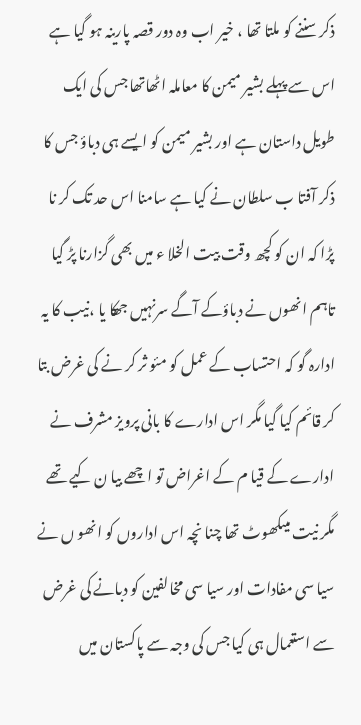ذکر سننے کو ملتا تھا ، خیر اب وہ دور قصہ پارینہ ہو گیا ہے اس سے پہلے بشیر میمن کا معاملہ اٹھاتھا جس کی ایک طویل داستان ہے اور بشیر میمن کو ایسے ہی دباؤ جس کا ذکر آفتا ب سلطان نے کیا ہے سامنا اس حد تک کر نا پڑا کہ ان کو کچھ وقت بیت الخلا ء میں بھی گزارنا پڑ گیا تاہم انھوں نے دباؤکے آگے سرنہیں جھکا یا ،نیب کا یہ ادارہ گو کہ احتساب کے عمل کو مئو ثر کر نے کی غرض بتا کر قائم کیا گیا مگر اس ادارے کا بانی پرویز مشرف نے ادارے کے قیا م کے اغراض تو اچھے بیا ن کیے تھے مگر نیت میںکھوٹ تھا چنا نچہ اس اداروں کو انھو ں نے سیا سی مفادات اور سیا سی مخالفین کو دبانے کی غرض سے استعمال ہی کیا جس کی وجہ سے پاکستان میں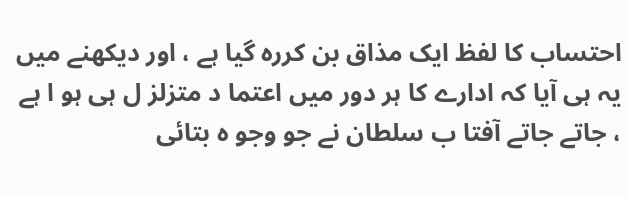احتساب کا لفظ ایک مذاق بن کررہ گیا ہے ، اور دیکھنے میں یہ ہی آیا کہ ادارے کا ہر دور میں اعتما د متزلز ل ہی ہو ا ہے ، جاتے جاتے آفتا ب سلطان نے جو وجو ہ بتائی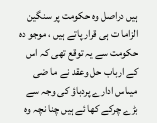ہیں دراصل وہ حکومت پر سنگین الزاما ت ہی قرار پاتے ہیں ، موجو دہ حکومت سے یہ توقع تھی کہ اس کے ارباب حل وعقد نے ما ضی میںاس ادارے پردباؤ کی وجہ سے بڑے چرکے کھا ئے ہیں چنا نچہ وہ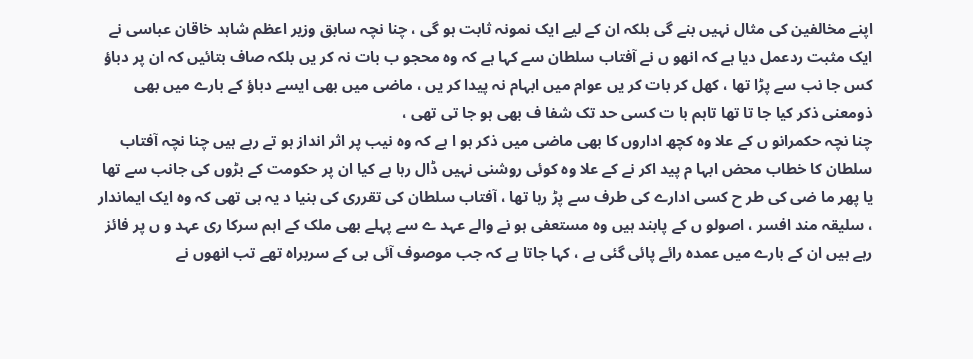اپنے مخالفین کی مثال نہیں بنے گی بلکہ ان کے لیے ایک نمونہ ثابت ہو گی ، چنا نچہ سابق وزیر اعظم شاہد خاقان عباسی نے ایک مثبت ردعمل دیا ہے کہ انھو ں نے آفتاب سلطان سے کہا ہے کہ وہ محجو ب بات نہ کر یں بلکہ صاف بتائیں کہ ان پر دباؤ کس جا نب سے پڑا تھا ، کھل کر بات کر یں عوام میں ابہام نہ پیدا کر یں ، ماضی میں بھی ایسے دباؤ کے بارے میں بھی ذومعنی ذکر کیا جا تا تھا تاہم با ت کسی حد تک شفا ف بھی ہو جا تی تھی ،
چنا نچہ حکمرانو ں کے علا وہ کچھ اداروں کا بھی ماضی میں ذکر ہو ا ہے کہ وہ نیب پر اثر انداز ہو تے رہے ہیں چنا نچہ آفتاب سلطان کا خطاب محض ابہا م پید اکر نے کے علا وہ کوئی روشنی نہیں ڈال رہا ہے کیا ان پر حکومت کے بڑوں کی جانب سے تھا یا پھر ما ضی کی طر ح کسی ادارے کی طرف سے پڑ رہا تھا ، آفتاب سلطان کی تقرری کی بنیا د یہ ہی تھی کہ وہ ایک ایماندار ، سلیقہ مند افسر ، اصولو ں کے پابند ہیں وہ مستعفی ہو نے والے عہد ے سے پہلے بھی ملک کے اہم سرکا ری عہد و ں پر فائز رہے ہیں ان کے بارے میں عمدہ رائے پائی گئی ہے ، کہا جاتا ہے کہ جب موصوف آئی بی کے سربراہ تھے تب انھوں نے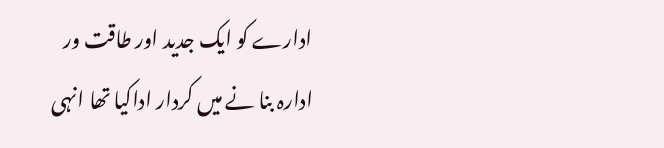ادارے کو ایک جدید اور طاقت ور ادارہ بنا نے میں کردار اداکیا تھا انہی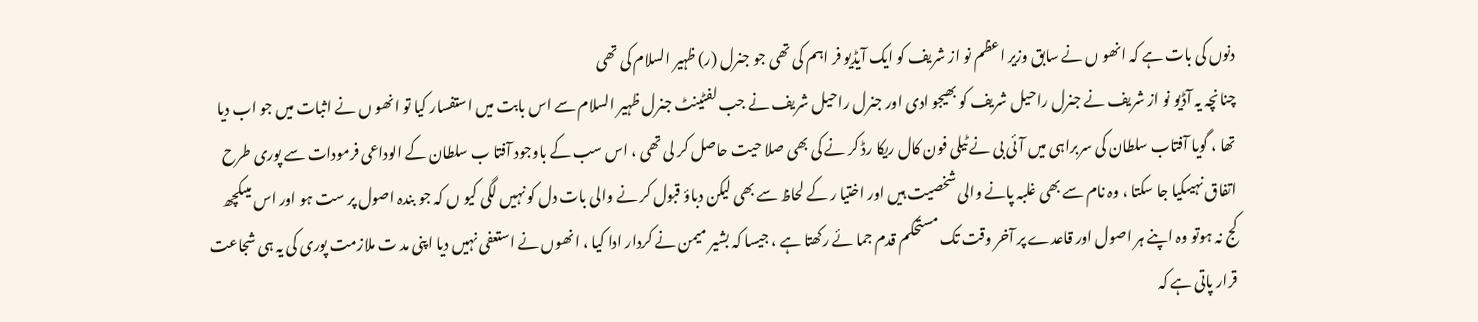دنوں کی بات ہے کہ انھو ں نے سابق وزیر اعظم نو از شریف کو ایک آیڈیو فر اہم کی تھی جو جنرل (ر) ظہیر السلام کی تھی
چنانچہ یہ آڈیو نو از شریف نے جنرل راحیل شریف کو بھیجو ادی اور جنرل راحیل شریف نے جب لفٹینٹ جنرل ظہیر السلام سے اس بابت میں استفسار کیا تو انھو ں نے اثبات میں جو اب دیا تھا ، گویا آفتاب سلطان کی سربراہی میں آئی بی نے ٹیلی فون کال ریکا رڈ کر نے کی بھی صلا حیت حاصل کر لی تھی ، اس سب کے باوجود آفتا ب سلطان کے الوداعی فرمودات سے پوری طرح اتفاق نہیںکیا جا سکتا ، وہ نام سے بھی غلبہ پانے والی شخصیت ہیں اور اختیا ر کے لحاظ سے بھی لیکن دباؤ قبول کر نے والی بات دل کو نہیں لگی کیو ں کہ جو بندہ اصول پر ست ہو اور اس میںکچھ کج نہ ہوتو وہ اپنے ہر اصول اور قاعدے پر آخر وقت تک مستحکم قدم جما ئے رکھتا ہے ، جیسا کہ بشیر میمن نے کردار ادا کیا ، انھوں نے استعفی نہیں دیا اپنی مد ت ملازمت پوری کی یہ ہی شجاعت قرار پاتی ہے کہ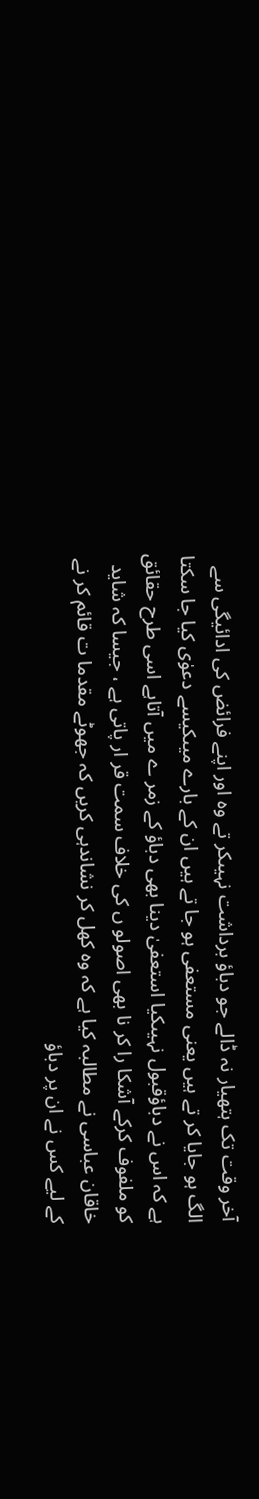آخر وقت تک ہتھیار نہ ڈالے جو دباؤ برداشت نہیںکر تے وہ اور اپنے فرائض کی ادائیگی سے الگ ہو جایا کر تے ہیں یعنی مستعفی ہو جا تے ہیں ان کے بارے میںکیسے دعوٰی کیا جا سکتا ہے کہ اس نے دباؤقبول نہیںکیا استعفیٰ دینا بھی دباؤ کے زمر ے میں آتاہے اسی طرح حقائق کو ملفوف کرکے آشکا را کر نا بھی اصولو ں کی خلاف سمت قر ار پاتی ہے ، جیسا کہ شاید خاقان عباسی نے مطالبہ کیا ہے کہ وہ کھل کر نشاندہی کریں کہ جھوٹے مقدما ت قائم کر نے کے لیے کس نے ان پر دباؤ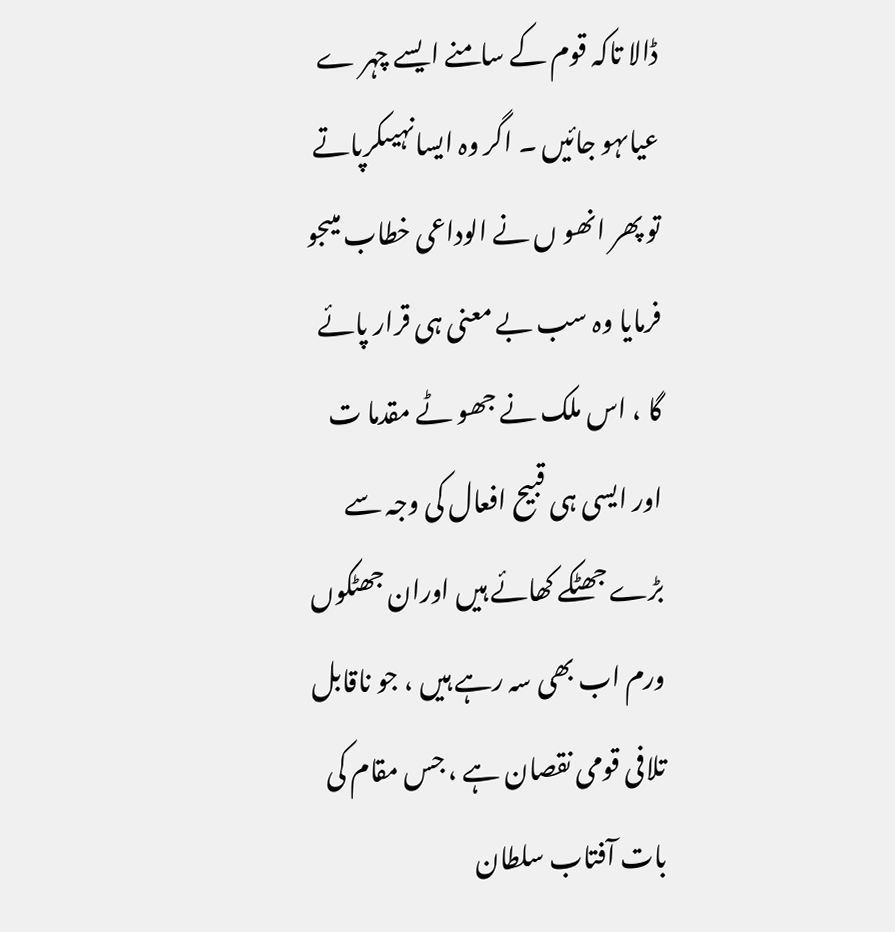ڈالا تاکہ قوم کے سامنے ایسے چہر ے عیاںہو جائیں ۔ اگر وہ ایسانہیںکرپاتے تو پھر انھو ں نے الوداعی خطاب میںجو فرمایا وہ سب بے معنی ہی قرار پائے گا ، اس ملک نے جھو ٹے مقدما ت اور ایسی ہی قبیح افعال کی وجہ سے بڑے جھٹکے کھائے ہیں اوران جھٹکوں ورم اب بھی سہ رہے ہیں ، جو ناقابل تلافی قومی نقصان ہے ، جس مقام کی بات آفتاب سلطان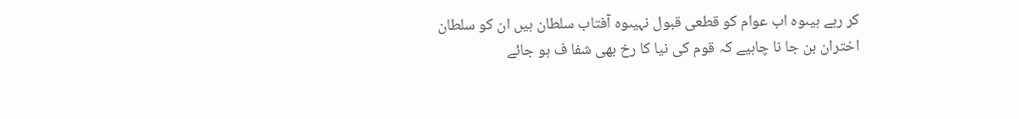کر رہے ہیںوہ اب عوام کو قطعی قبول نہیںوہ آفتاب سلطان ہیں ان کو سلطان اختران بن جا نا چاہیے کہ قوم کی نیا کا رخ بھی شفا ف ہو جائے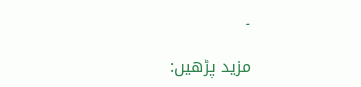۔

مزید پڑھیں: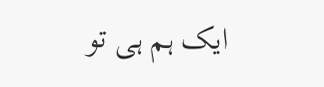ایک ہم ہی تو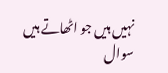نہیں ہیں جو اٹھاتے ہیں سوال